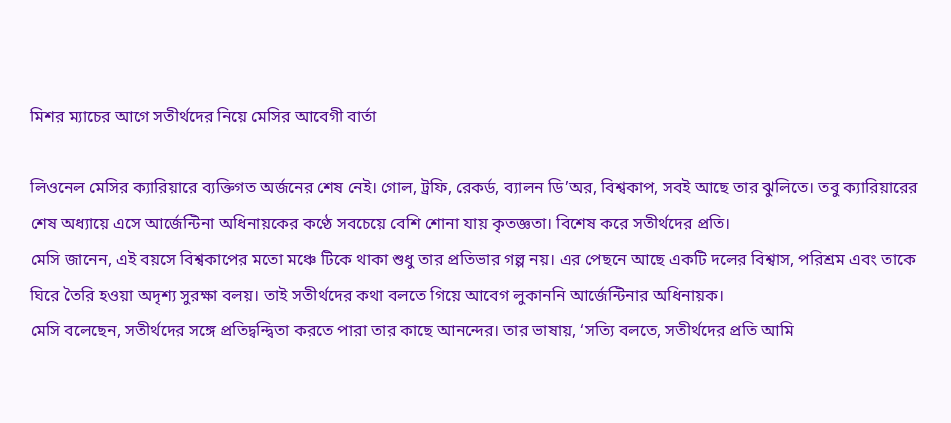মিশর ম্যাচের আগে সতীর্থদের নিয়ে মেসির আবেগী বার্তা

লিওনেল মেসির ক্যারিয়ারে ব্যক্তিগত অর্জনের শেষ নেই। গোল, ট্রফি, রেকর্ড, ব্যালন ডি’অর, বিশ্বকাপ, সবই আছে তার ঝুলিতে। তবু ক্যারিয়ারের শেষ অধ্যায়ে এসে আর্জেন্টিনা অধিনায়কের কণ্ঠে সবচেয়ে বেশি শোনা যায় কৃতজ্ঞতা। বিশেষ করে সতীর্থদের প্রতি।
মেসি জানেন, এই বয়সে বিশ্বকাপের মতো মঞ্চে টিকে থাকা শুধু তার প্রতিভার গল্প নয়। এর পেছনে আছে একটি দলের বিশ্বাস, পরিশ্রম এবং তাকে ঘিরে তৈরি হওয়া অদৃশ্য সুরক্ষা বলয়। তাই সতীর্থদের কথা বলতে গিয়ে আবেগ লুকাননি আর্জেন্টিনার অধিনায়ক।
মেসি বলেছেন, সতীর্থদের সঙ্গে প্রতিদ্বন্দ্বিতা করতে পারা তার কাছে আনন্দের। তার ভাষায়, ‘সত্যি বলতে, সতীর্থদের প্রতি আমি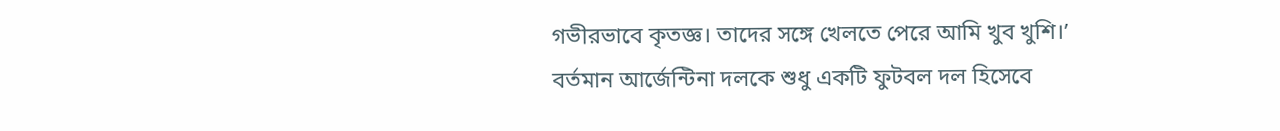গভীরভাবে কৃতজ্ঞ। তাদের সঙ্গে খেলতে পেরে আমি খুব খুশি।’
বর্তমান আর্জেন্টিনা দলকে শুধু একটি ফুটবল দল হিসেবে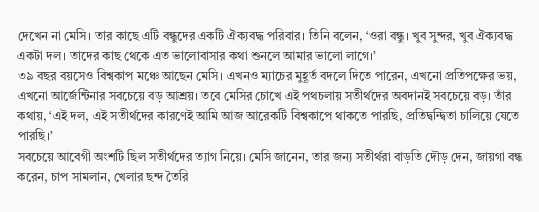দেখেন না মেসি। তার কাছে এটি বন্ধুদের একটি ঐক্যবদ্ধ পরিবার। তিনি বলেন, ‘ওরা বন্ধু। খুব সুন্দর, খুব ঐক্যবদ্ধ একটা দল। তাদের কাছ থেকে এত ভালোবাসার কথা শুনলে আমার ভালো লাগে।’
৩৯ বছর বয়সেও বিশ্বকাপ মঞ্চে আছেন মেসি। এখনও ম্যাচের মুহূর্ত বদলে দিতে পারেন, এখনো প্রতিপক্ষের ভয়, এখনো আর্জেন্টিনার সবচেয়ে বড় আশ্রয়। তবে মেসির চোখে এই পথচলায় সতীর্থদের অবদানই সবচেয়ে বড়। তাঁর কথায়, ‘এই দল, এই সতীর্থদের কারণেই আমি আজ আরেকটি বিশ্বকাপে থাকতে পারছি, প্রতিদ্বন্দ্বিতা চালিয়ে যেতে পারছি।’
সবচেয়ে আবেগী অংশটি ছিল সতীর্থদের ত্যাগ নিয়ে। মেসি জানেন, তার জন্য সতীর্থরা বাড়তি দৌড় দেন, জায়গা বন্ধ করেন, চাপ সামলান, খেলার ছন্দ তৈরি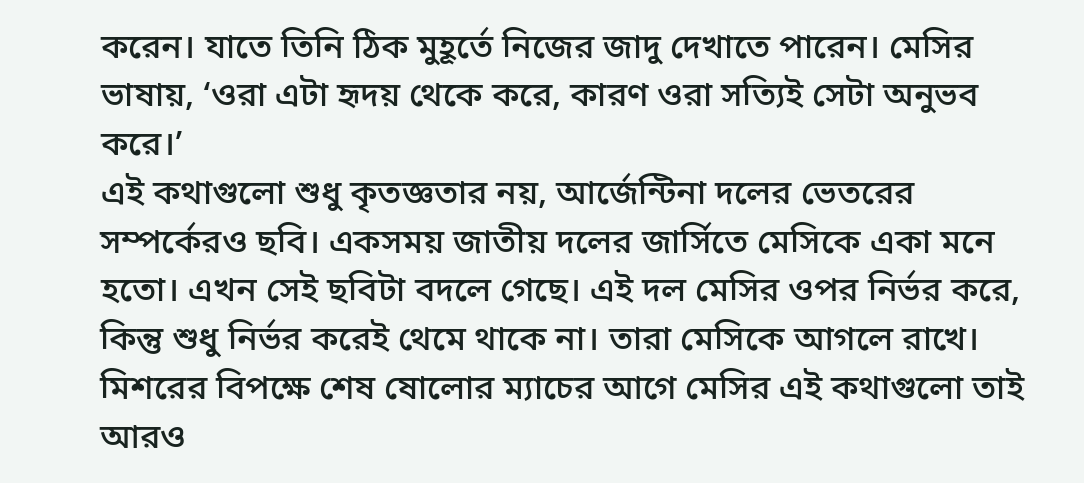করেন। যাতে তিনি ঠিক মুহূর্তে নিজের জাদু দেখাতে পারেন। মেসির ভাষায়, ‘ওরা এটা হৃদয় থেকে করে, কারণ ওরা সত্যিই সেটা অনুভব করে।’
এই কথাগুলো শুধু কৃতজ্ঞতার নয়, আর্জেন্টিনা দলের ভেতরের সম্পর্কেরও ছবি। একসময় জাতীয় দলের জার্সিতে মেসিকে একা মনে হতো। এখন সেই ছবিটা বদলে গেছে। এই দল মেসির ওপর নির্ভর করে, কিন্তু শুধু নির্ভর করেই থেমে থাকে না। তারা মেসিকে আগলে রাখে।
মিশরের বিপক্ষে শেষ ষোলোর ম্যাচের আগে মেসির এই কথাগুলো তাই আরও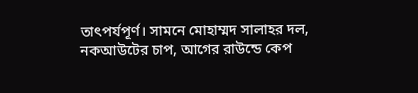তাৎপর্যপূর্ণ। সামনে মোহাম্মদ সালাহর দল, নকআউটের চাপ, আগের রাউন্ডে কেপ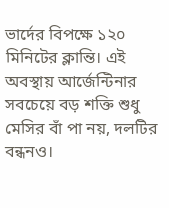ভার্দের বিপক্ষে ১২০ মিনিটের ক্লান্তি। এই অবস্থায় আর্জেন্টিনার সবচেয়ে বড় শক্তি শুধু মেসির বাঁ পা নয়, দলটির বন্ধনও।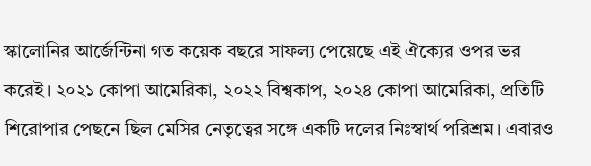স্কালোনির আর্জেন্টিনা গত কয়েক বছরে সাফল্য পেয়েছে এই ঐক্যের ওপর ভর করেই। ২০২১ কোপা আমেরিকা, ২০২২ বিশ্বকাপ, ২০২৪ কোপা আমেরিকা, প্রতিটি শিরোপার পেছনে ছিল মেসির নেতৃত্বের সঙ্গে একটি দলের নিঃস্বার্থ পরিশ্রম। এবারও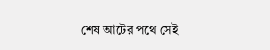শেষ আটের পথে সেই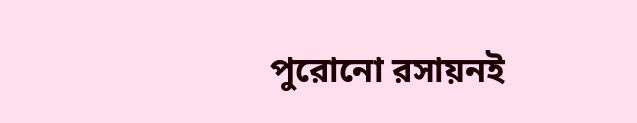পুরোনো রসায়নই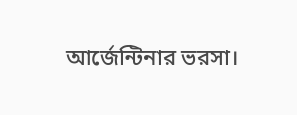আর্জেন্টিনার ভরসা।